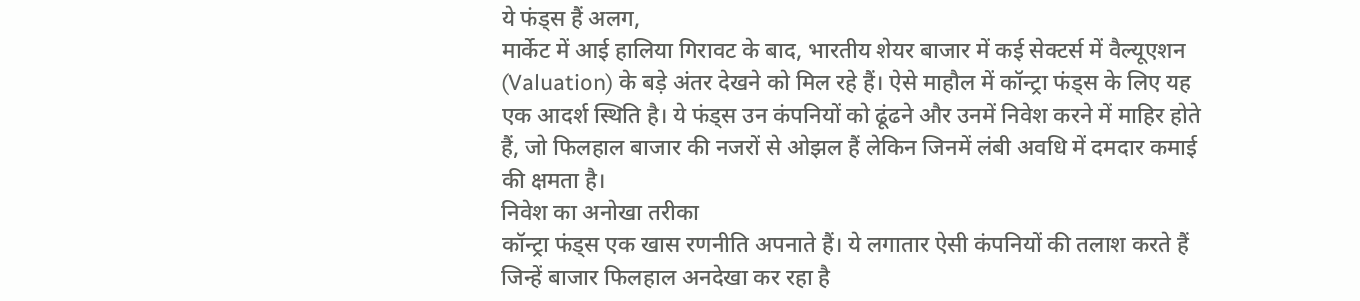ये फंड्स हैं अलग,
मार्केट में आई हालिया गिरावट के बाद, भारतीय शेयर बाजार में कई सेक्टर्स में वैल्यूएशन (Valuation) के बड़े अंतर देखने को मिल रहे हैं। ऐसे माहौल में कॉन्ट्रा फंड्स के लिए यह एक आदर्श स्थिति है। ये फंड्स उन कंपनियों को ढूंढने और उनमें निवेश करने में माहिर होते हैं, जो फिलहाल बाजार की नजरों से ओझल हैं लेकिन जिनमें लंबी अवधि में दमदार कमाई की क्षमता है।
निवेश का अनोखा तरीका
कॉन्ट्रा फंड्स एक खास रणनीति अपनाते हैं। ये लगातार ऐसी कंपनियों की तलाश करते हैं जिन्हें बाजार फिलहाल अनदेखा कर रहा है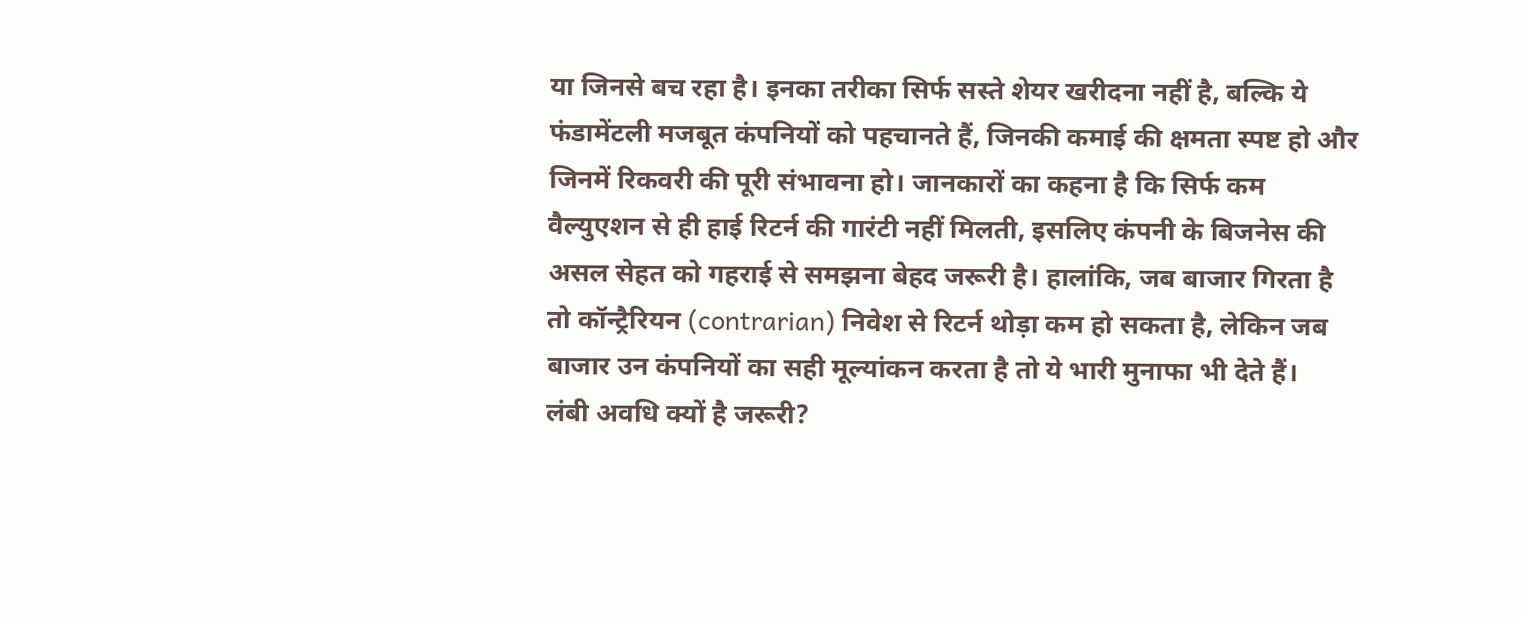या जिनसे बच रहा है। इनका तरीका सिर्फ सस्ते शेयर खरीदना नहीं है, बल्कि ये फंडामेंटली मजबूत कंपनियों को पहचानते हैं, जिनकी कमाई की क्षमता स्पष्ट हो और जिनमें रिकवरी की पूरी संभावना हो। जानकारों का कहना है कि सिर्फ कम वैल्युएशन से ही हाई रिटर्न की गारंटी नहीं मिलती, इसलिए कंपनी के बिजनेस की असल सेहत को गहराई से समझना बेहद जरूरी है। हालांकि, जब बाजार गिरता है तो कॉन्ट्रैरियन (contrarian) निवेश से रिटर्न थोड़ा कम हो सकता है, लेकिन जब बाजार उन कंपनियों का सही मूल्यांकन करता है तो ये भारी मुनाफा भी देते हैं।
लंबी अवधि क्यों है जरूरी?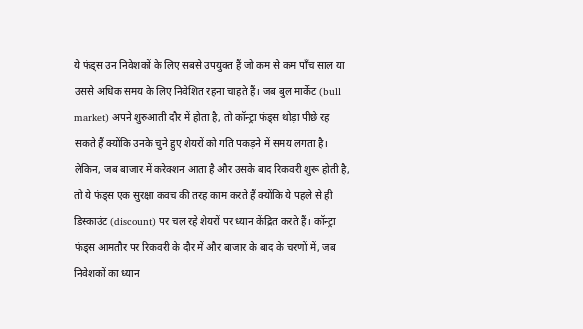ये फंड्स उन निवेशकों के लिए सबसे उपयुक्त हैं जो कम से कम पाँच साल या उससे अधिक समय के लिए निवेशित रहना चाहते हैं। जब बुल मार्केट (bull market) अपने शुरुआती दौर में होता है, तो कॉन्ट्रा फंड्स थोड़ा पीछे रह सकते हैं क्योंकि उनके चुने हुए शेयरों को गति पकड़ने में समय लगता है। लेकिन, जब बाजार में करेक्शन आता है और उसके बाद रिकवरी शुरू होती है, तो ये फंड्स एक सुरक्षा कवच की तरह काम करते हैं क्योंकि ये पहले से ही डिस्काउंट (discount) पर चल रहे शेयरों पर ध्यान केंद्रित करते हैं। कॉन्ट्रा फंड्स आमतौर पर रिकवरी के दौर में और बाजार के बाद के चरणों में, जब निवेशकों का ध्यान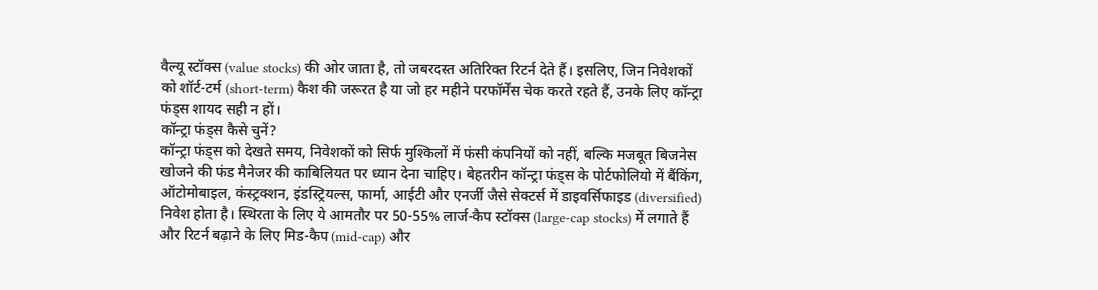वैल्यू स्टॉक्स (value stocks) की ओर जाता है, तो जबरदस्त अतिरिक्त रिटर्न देते हैं। इसलिए, जिन निवेशकों को शॉर्ट-टर्म (short-term) कैश की जरूरत है या जो हर महीने परफॉर्मेंस चेक करते रहते हैं, उनके लिए कॉन्ट्रा फंड्स शायद सही न हों।
कॉन्ट्रा फंड्स कैसे चुनें?
कॉन्ट्रा फंड्स को देखते समय, निवेशकों को सिर्फ मुश्किलों में फंसी कंपनियों को नहीं, बल्कि मजबूत बिजनेस खोजने की फंड मैनेजर की काबिलियत पर ध्यान देना चाहिए। बेहतरीन कॉन्ट्रा फंड्स के पोर्टफोलियो में बैंकिंग, ऑटोमोबाइल, कंस्ट्रक्शन, इंडस्ट्रियल्स, फार्मा, आईटी और एनर्जी जैसे सेक्टर्स में डाइवर्सिफाइड (diversified) निवेश होता है। स्थिरता के लिए ये आमतौर पर 50-55% लार्ज-कैप स्टॉक्स (large-cap stocks) में लगाते हैं और रिटर्न बढ़ाने के लिए मिड-कैप (mid-cap) और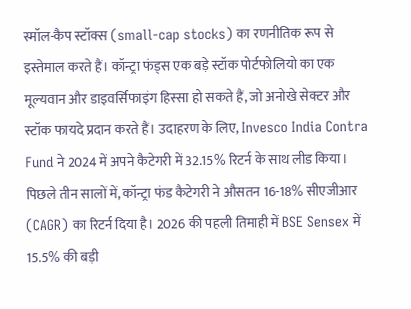स्मॉल-कैप स्टॉक्स (small-cap stocks) का रणनीतिक रूप से इस्तेमाल करते हैं। कॉन्ट्रा फंड्स एक बड़े स्टॉक पोर्टफोलियो का एक मूल्यवान और डाइवर्सिफाइंग हिस्सा हो सकते हैं, जो अनोखे सेक्टर और स्टॉक फायदे प्रदान करते हैं। उदाहरण के लिए, Invesco India Contra Fund ने 2024 में अपने कैटेगरी में 32.15% रिटर्न के साथ लीड किया। पिछले तीन सालों में, कॉन्ट्रा फंड कैटेगरी ने औसतन 16-18% सीएजीआर (CAGR) का रिटर्न दिया है। 2026 की पहली तिमाही में BSE Sensex में 15.5% की बड़ी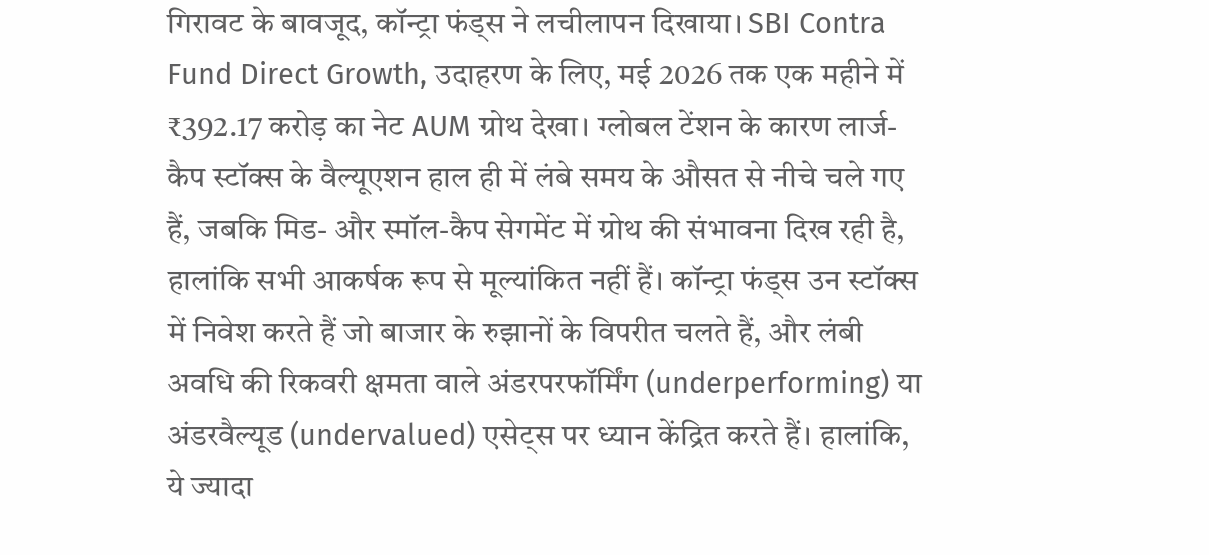गिरावट के बावजूद, कॉन्ट्रा फंड्स ने लचीलापन दिखाया। SBI Contra Fund Direct Growth, उदाहरण के लिए, मई 2026 तक एक महीने में ₹392.17 करोड़ का नेट AUM ग्रोथ देखा। ग्लोबल टेंशन के कारण लार्ज-कैप स्टॉक्स के वैल्यूएशन हाल ही में लंबे समय के औसत से नीचे चले गए हैं, जबकि मिड- और स्मॉल-कैप सेगमेंट में ग्रोथ की संभावना दिख रही है, हालांकि सभी आकर्षक रूप से मूल्यांकित नहीं हैं। कॉन्ट्रा फंड्स उन स्टॉक्स में निवेश करते हैं जो बाजार के रुझानों के विपरीत चलते हैं, और लंबी अवधि की रिकवरी क्षमता वाले अंडरपरफॉर्मिंग (underperforming) या अंडरवैल्यूड (undervalued) एसेट्स पर ध्यान केंद्रित करते हैं। हालांकि, ये ज्यादा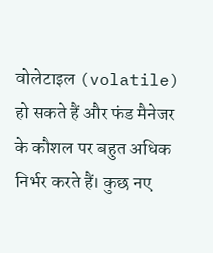वोलेटाइल (volatile) हो सकते हैं और फंड मैनेजर के कौशल पर बहुत अधिक निर्भर करते हैं। कुछ नए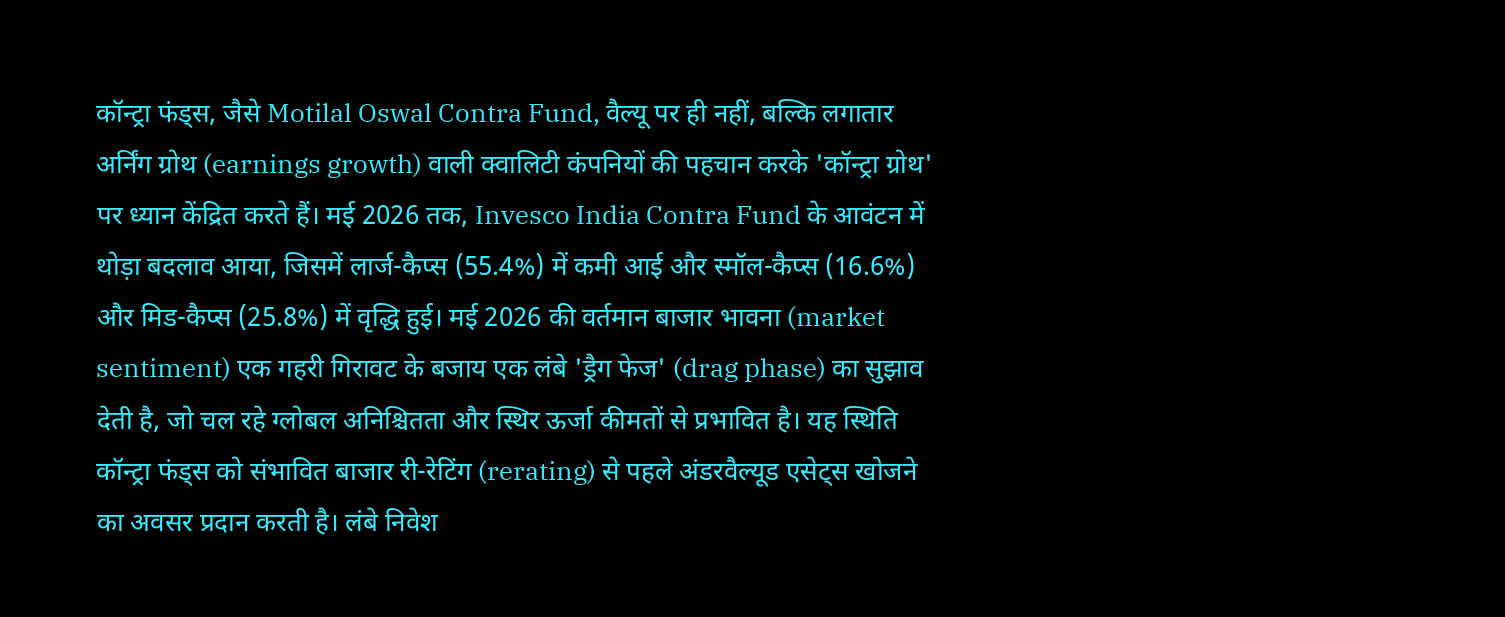कॉन्ट्रा फंड्स, जैसे Motilal Oswal Contra Fund, वैल्यू पर ही नहीं, बल्कि लगातार अर्निंग ग्रोथ (earnings growth) वाली क्वालिटी कंपनियों की पहचान करके 'कॉन्ट्रा ग्रोथ' पर ध्यान केंद्रित करते हैं। मई 2026 तक, Invesco India Contra Fund के आवंटन में थोड़ा बदलाव आया, जिसमें लार्ज-कैप्स (55.4%) में कमी आई और स्मॉल-कैप्स (16.6%) और मिड-कैप्स (25.8%) में वृद्धि हुई। मई 2026 की वर्तमान बाजार भावना (market sentiment) एक गहरी गिरावट के बजाय एक लंबे 'ड्रैग फेज' (drag phase) का सुझाव देती है, जो चल रहे ग्लोबल अनिश्चितता और स्थिर ऊर्जा कीमतों से प्रभावित है। यह स्थिति कॉन्ट्रा फंड्स को संभावित बाजार री-रेटिंग (rerating) से पहले अंडरवैल्यूड एसेट्स खोजने का अवसर प्रदान करती है। लंबे निवेश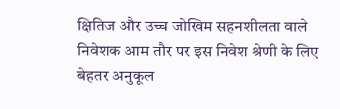क्षितिज और उच्च जोखिम सहनशीलता वाले निवेशक आम तौर पर इस निवेश श्रेणी के लिए बेहतर अनुकूल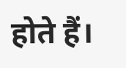होते हैं।